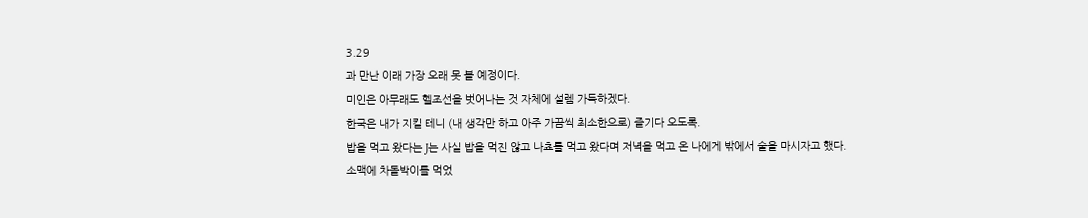3.29
과 만난 이래 가장 오래 못 볼 예정이다.
미인은 아무래도 헬조선을 벗어나는 것 자체에 설렘 가득하겠다.
한국은 내가 지킬 테니 (내 생각만 하고 아주 가끔씩 최소한으로) 즐기다 오도록.
밥을 먹고 왔다는 J는 사실 밥을 먹진 않고 나쵸를 먹고 왔다며 저녁을 먹고 온 나에게 밖에서 술을 마시자고 했다.
소맥에 차돌박이를 먹었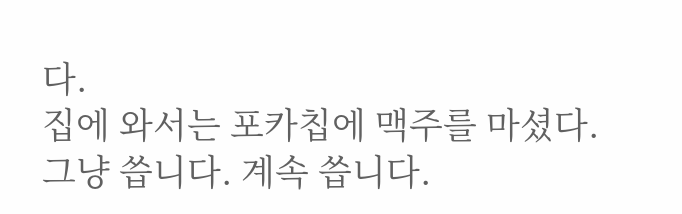다.
집에 와서는 포카칩에 맥주를 마셨다.
그냥 씁니다. 계속 씁니다.